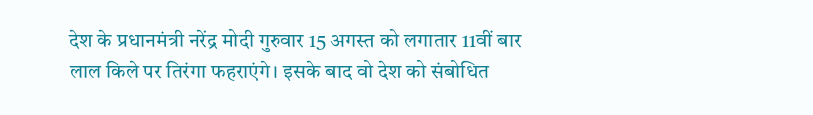देश के प्रधानमंत्री नरेंद्र मोदी गुरुवार 15 अगस्त को लगातार 11वीं बार लाल किले पर तिरंगा फहराएंगे। इसके बाद वो देश को संबोधित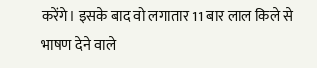करेंगे। इसके बाद वो लगातार 11 बार लाल किले से भाषण देने वाले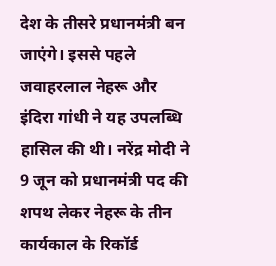देश के तीसरे प्रधानमंत्री बन जाएंगे। इससे पहले जवाहरलाल नेहरू और इंदिरा गांधी ने यह उपलब्धि हासिल की थी। नरेंद्र मोदी ने 9 जून को प्रधानमंत्री पद की शपथ लेकर नेहरू के तीन कार्यकाल के रिकॉर्ड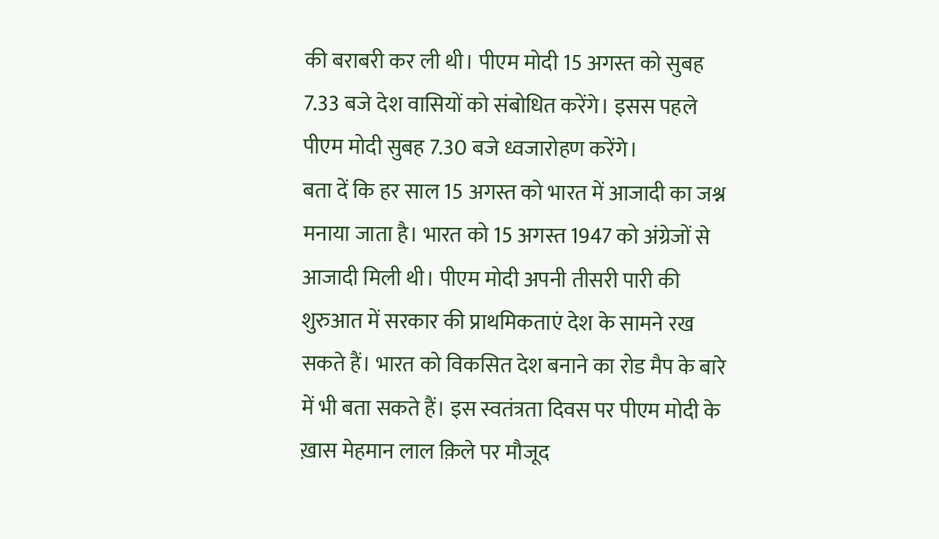की बराबरी कर ली थी। पीएम मोदी 15 अगस्त को सुबह 7.33 बजे देश वासियों को संबोधित करेंगे। इसस पहले पीएम मोदी सुबह 7.30 बजे ध्वजारोहण करेंगे।
बता दें कि हर साल 15 अगस्त को भारत में आजादी का जश्न मनाया जाता है। भारत को 15 अगस्त 1947 को अंग्रेजों से आजादी मिली थी। पीएम मोदी अपनी तीसरी पारी की शुरुआत में सरकार की प्राथमिकताएं देश के सामने रख सकते हैं। भारत को विकसित देश बनाने का रोड मैप के बारे में भी बता सकते हैं। इस स्वतंत्रता दिवस पर पीएम मोदी के ख़ास मेहमान लाल क़िले पर मौजूद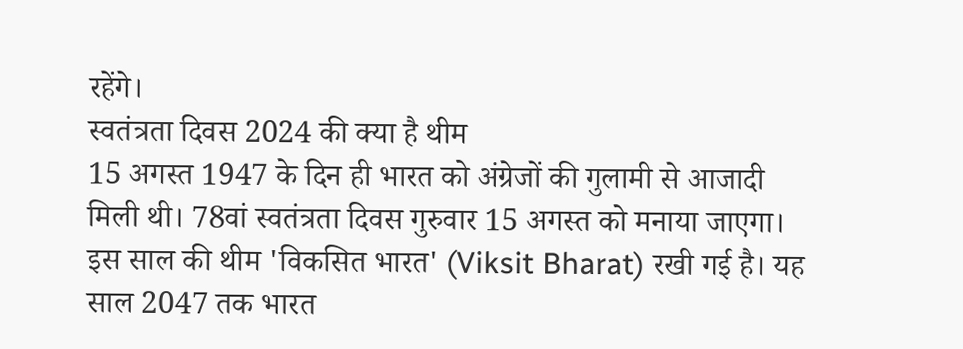रहेंगे।
स्वतंत्रता दिवस 2024 की क्या है थीम
15 अगस्त 1947 के दिन ही भारत को अंग्रेजों की गुलामी से आजादी मिली थी। 78वां स्वतंत्रता दिवस गुरुवार 15 अगस्त को मनाया जाएगा। इस साल की थीम 'विकसित भारत' (Viksit Bharat) रखी गई है। यह साल 2047 तक भारत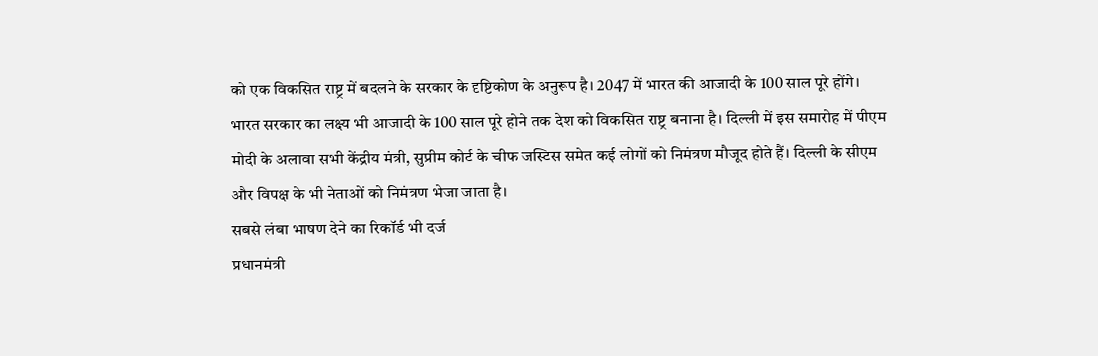को एक विकसित राष्ट्र में बदलने के सरकार के दृष्टिकोण के अनुरूप है। 2047 में भारत की आजादी के 100 साल पूरे होंगे। भारत सरकार का लक्ष्य भी आजादी के 100 साल पूरे होने तक देश को विकसित राष्ट्र बनाना है। दिल्ली में इस समारोह में पीएम मोदी के अलावा सभी केंद्रीय मंत्री, सुप्रीम कोर्ट के चीफ जस्टिस समेत कई लोगों को निमंत्रण मौजूद होते हैं। दिल्ली के सीएम और विपक्ष के भी नेताओं को निमंत्रण भेजा जाता है।
सबसे लंबा भाषण देने का रिकॉर्ड भी दर्ज
प्रधानमंत्री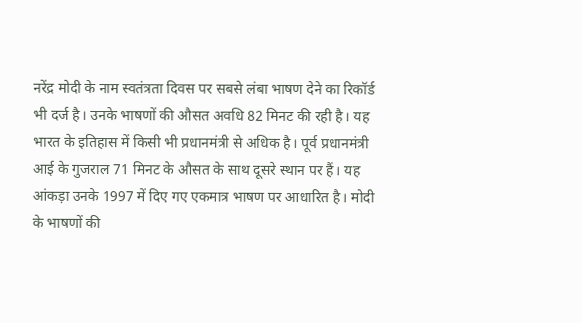नरेंद्र मोदी के नाम स्वतंत्रता दिवस पर सबसे लंबा भाषण देने का रिकॉर्ड भी दर्ज है। उनके भाषणों की औसत अवधि 82 मिनट की रही है। यह भारत के इतिहास में किसी भी प्रधानमंत्री से अधिक है। पूर्व प्रधानमंत्री आई के गुजराल 71 मिनट के औसत के साथ दूसरे स्थान पर हैं। यह आंकड़ा उनके 1997 में दिए गए एकमात्र भाषण पर आधारित है। मोदी के भाषणों की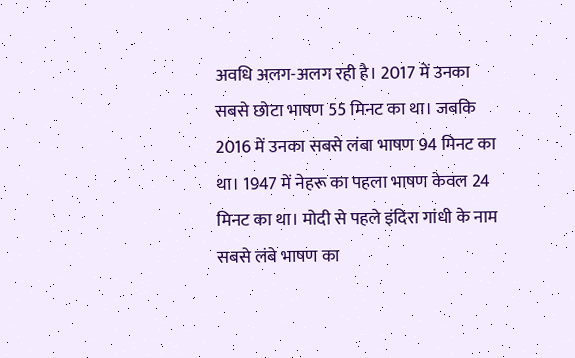अवधि अलग-अलग रही है। 2017 में उनका सबसे छोटा भाषण 55 मिनट का था। जबकि 2016 में उनका सबसे लंबा भाषण 94 मिनट का था। 1947 में नेहरू का पहला भाषण केवल 24 मिनट का था। मोदी से पहले इंदिरा गांधी के नाम सबसे लंबे भाषण का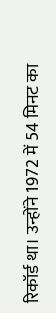रिकॉर्ड था। उन्होंने 1972 में 54 मिनट का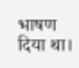भाषण दिया था।